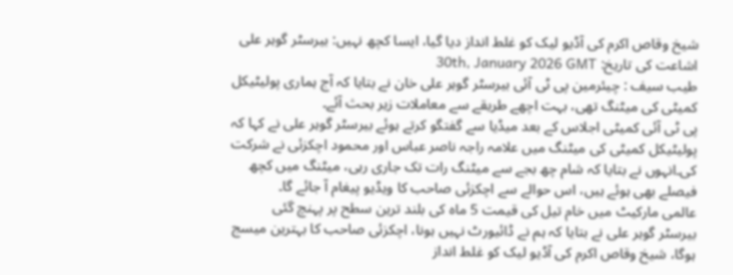شیخ وقاص اکرم کی آڈیو لیک کو غلط انداز دیا گیا، ایسا کچھ نہیں: بیرسٹر گوہر علی
اشاعت کی تاریخ: 30th, January 2026 GMT
طیب سیف : چیئرمین پی ٹی آئی بیرسٹر گوہر علی خان نے بتایا کہ آج ہماری پولیٹیکل کمیٹی کی میٹنگ تھی، بہت اچھے طریقے سے معاملات زیر بحث آئے۔
پی ٹی آئی کمیٹی اجلاس کے بعد میڈیا سے گفتگو کرتے ہوئے بیرسٹر گوہر علی نے کہا کہ پولیٹیکل کمیٹی کی میٹنگ میں علامہ راجہ ناصر عباس اور محمود اچکزئی نے شرکت کی۔انہوں نے بتایا کہ شام چھ بجے سے میٹنگ رات تک جاری رہی، میٹنگ میں کچھ فیصلے بھی ہوئے ہیں، اس حوالے سے اچکزئی صاحب کا ویڈیو پیغام آ جائے گا۔
عالمی مارکیٹ میں خام تیل کی قیمت 5 ماہ کی بلند ترین سطح پر پہنچ گئی
بیرسٹر گوہر علی نے بتایا کہ ہم نے ڈائیورٹ نہیں ہونا، اچکزئی صاحب کا بہترین میسج ہوگا، شیخ وقاص اکرم کی آڈیو لیک کو غلط انداز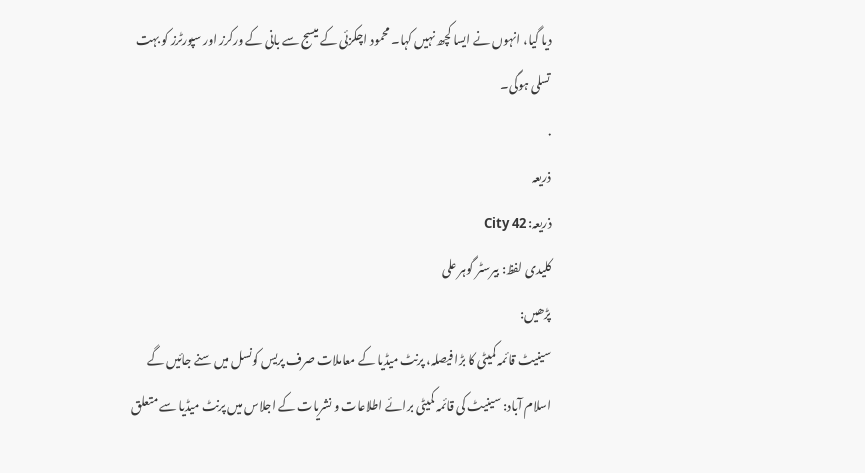دیا گیا، انہوں نے ایسا کچھ نہیں کہا۔ محمود اچکزئی کے میسج سے بانی کے ورکرز اور سپورٹرز کو بہت تسلی ہوگی۔
.
ذریعہ
ذریعہ: City 42
کلیدی لفظ: بیرسٹر گوہر علی
پڑھیں:
سینیٹ قائمہ کمیٹی کا بڑا فیصلہ، پرنٹ میڈیا کے معاملات صرف پریس کونسل میں سنے جائیں گے
اسلام آباد: سینیٹ کی قائمہ کمیٹی برائے اطلاعات و نشریات کے اجلاس میں پرنٹ میڈیا سے متعلق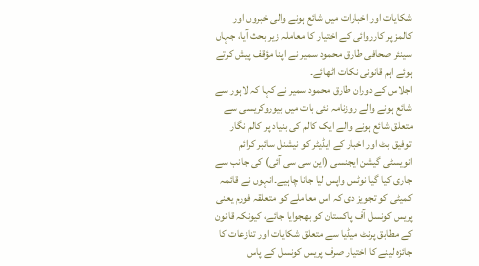شکایات اور اخبارات میں شائع ہونے والی خبروں اور کالمز پر کارروائی کے اختیار کا معاملہ زیر بحث آیا، جہاں سینئر صحافی طارق محمود سمیر نے اپنا مؤقف پیش کرتے ہوئے اہم قانونی نکات اٹھائے۔
اجلاس کے دوران طارق محمود سمیر نے کہا کہ لاہور سے شائع ہونے والے روزنامہ نئی بات میں بیوروکریسی سے متعلق شائع ہونے والے ایک کالم کی بنیاد پر کالم نگار توفیق بٹ اور اخبار کے ایڈیٹر کو نیشنل سائبر کرائم انویسٹی گیشن ایجنسی (این سی سی آئی) کی جانب سے جاری کیا گیا نوٹس واپس لیا جانا چاہیے۔انہوں نے قائمہ کمیٹی کو تجویز دی کہ اس معاملے کو متعلقہ فورم یعنی پریس کونسل آف پاکستان کو بھجوایا جائے، کیونکہ قانون کے مطابق پرنٹ میڈیا سے متعلق شکایات اور تنازعات کا جائزہ لینے کا اختیار صرف پریس کونسل کے پاس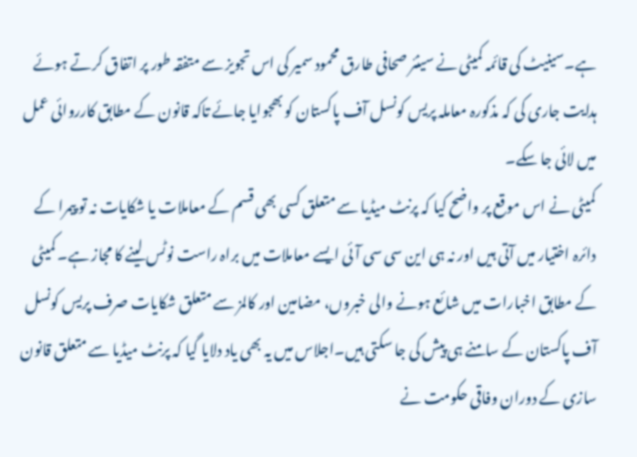ہے۔سینیٹ کی قائمہ کمیٹی نے سینئر صحافی طارق محمود سمیر کی اس تجویز سے متفقہ طور پر اتفاق کرتے ہوئے ہدایت جاری کی کہ مذکورہ معاملہ پریس کونسل آف پاکستان کو بھجوایا جائے تاکہ قانون کے مطابق کارروائی عمل میں لائی جا سکے۔
کمیٹی نے اس موقع پر واضح کیا کہ پرنٹ میڈیا سے متعلق کسی بھی قسم کے معاملات یا شکایات نہ تو پیمرا کے دائرہ اختیار میں آتی ہیں اور نہ ہی این سی سی آئی ایسے معاملات میں براہ راست نوٹس لینے کا مجاز ہے۔ کمیٹی کے مطابق اخبارات میں شائع ہونے والی خبروں، مضامین اور کالمز سے متعلق شکایات صرف پریس کونسل آف پاکستان کے سامنے ہی پیش کی جا سکتی ہیں۔اجلاس میں یہ بھی یاد دلایا گیا کہ پرنٹ میڈیا سے متعلق قانون سازی کے دوران وفاقی حکومت نے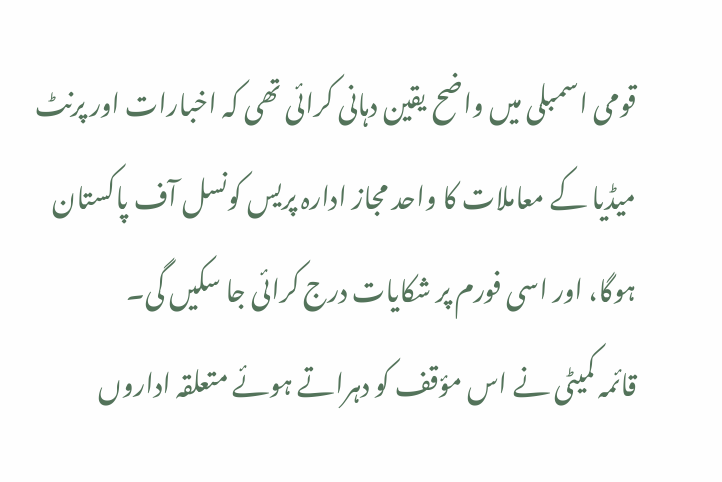قومی اسمبلی میں واضح یقین دہانی کرائی تھی کہ اخبارات اور پرنٹ میڈیا کے معاملات کا واحد مجاز ادارہ پریس کونسل آف پاکستان ہوگا، اور اسی فورم پر شکایات درج کرائی جا سکیں گی۔
قائمہ کمیٹی نے اس مؤقف کو دہراتے ہوئے متعلقہ اداروں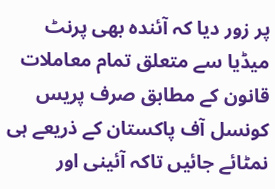پر زور دیا کہ آئندہ بھی پرنٹ میڈیا سے متعلق تمام معاملات قانون کے مطابق صرف پریس کونسل آف پاکستان کے ذریعے ہی نمٹائے جائیں تاکہ آئینی اور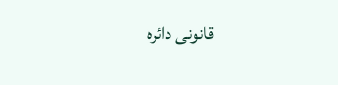قانونی دائرہ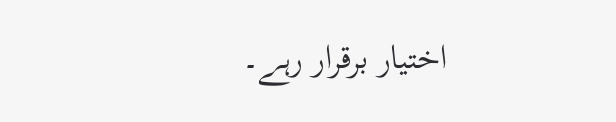اختیار برقرار رہے۔